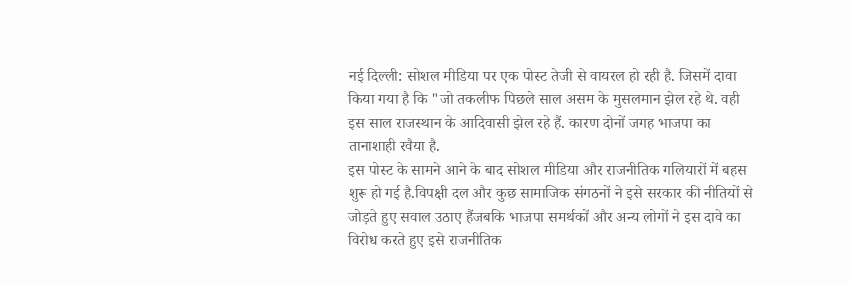नई दिल्ली: सोशल मीडिया पर एक पोस्ट तेजी से वायरल हो रही है. जिसमें दावा किया गया है कि "जो तकलीफ पिछले साल असम के मुसलमान झेल रहे थे. वही इस साल राजस्थान के आदिवासी झेल रहे हैं. कारण दोनों जगह भाजपा का तानाशाही रवैया है.
इस पोस्ट के सामने आने के बाद सोशल मीडिया और राजनीतिक गलियारों में बहस शुरू हो गई है.विपक्षी दल और कुछ सामाजिक संगठनों ने इसे सरकार की नीतियों से जोड़ते हुए सवाल उठाए हैंजबकि भाजपा समर्थकों और अन्य लोगों ने इस दावे का विरोध करते हुए इसे राजनीतिक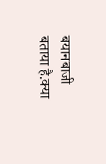बयानबाजी बताया है.क्या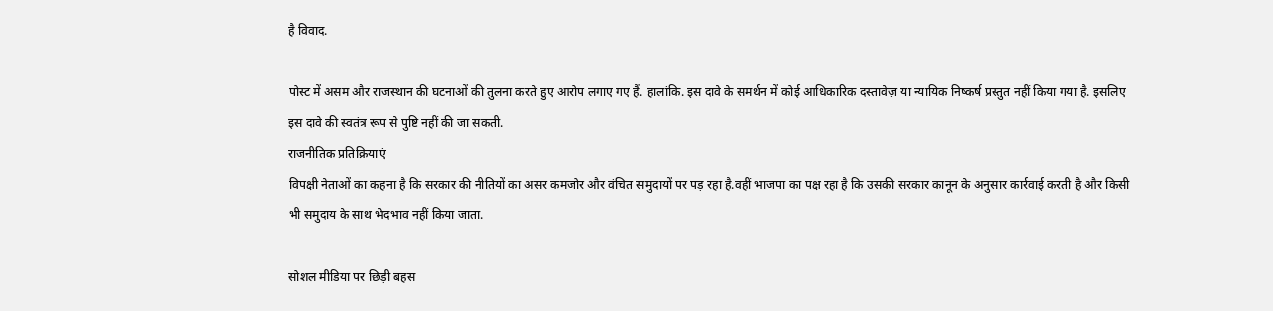है विवाद.

पोस्ट में असम और राजस्थान की घटनाओं की तुलना करते हुए आरोप लगाए गए हैं. हालांकि. इस दावे के समर्थन में कोई आधिकारिक दस्तावेज़ या न्यायिक निष्कर्ष प्रस्तुत नहीं किया गया है. इसलिए इस दावे की स्वतंत्र रूप से पुष्टि नहीं की जा सकती.
राजनीतिक प्रतिक्रियाएं
विपक्षी नेताओं का कहना है कि सरकार की नीतियों का असर कमजोर और वंचित समुदायों पर पड़ रहा है.वहीं भाजपा का पक्ष रहा है कि उसकी सरकार कानून के अनुसार कार्रवाई करती है और किसी भी समुदाय के साथ भेदभाव नहीं किया जाता.

सोशल मीडिया पर छिड़ी बहस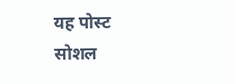यह पोस्ट सोशल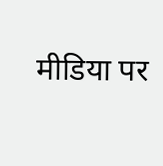मीडिया पर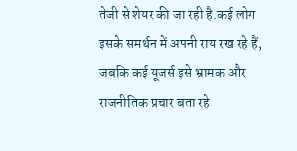तेजी से शेयर की जा रही है.कई लोग इसके समर्थन में अपनी राय रख रहे हैं, जबकि कई यूजर्स इसे भ्रामक और राजनीतिक प्रचार बता रहे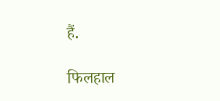हैं.

फिलहाल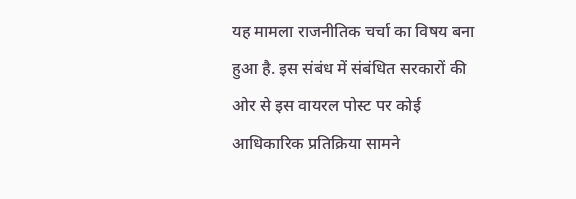यह मामला राजनीतिक चर्चा का विषय बना हुआ है. इस संबंध में संबंधित सरकारों की ओर से इस वायरल पोस्ट पर कोई आधिकारिक प्रतिक्रिया सामने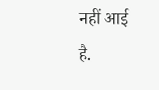नहीं आई है.